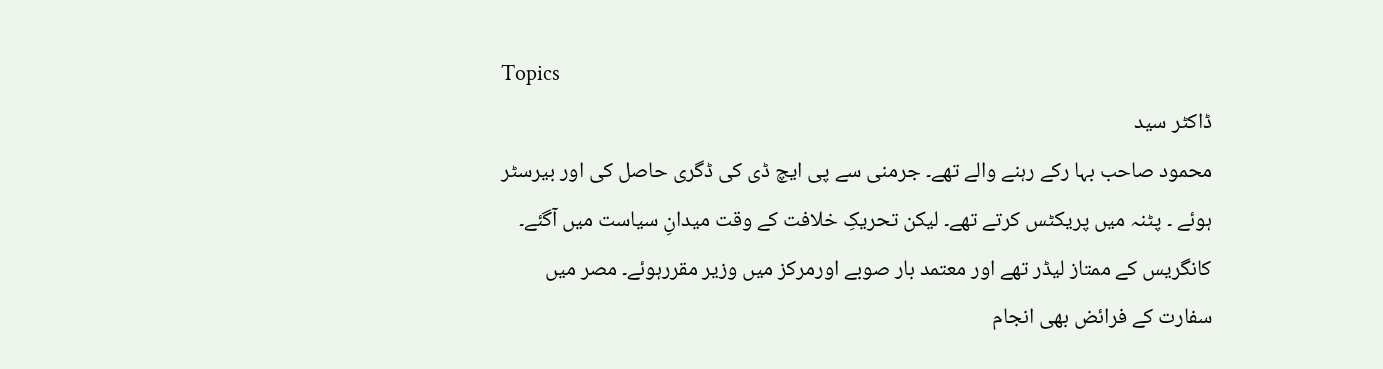Topics
ڈاکٹر سید
محمود صاحب بہا رکے رہنے والے تھے۔ جرمنی سے پی ایچ ڈی کی ڈگری حاصل کی اور بیرسٹر
ہوئے ۔ پٹنہ میں پریکٹس کرتے تھے۔ لیکن تحریکِ خلافت کے وقت میدانِ سیاست میں آگئے۔
کانگریس کے ممتاز لیڈر تھے اور معتمد بار صوبے اورمرکز میں وزیر مقررہوئے۔ مصر میں
سفارت کے فرائض بھی انجام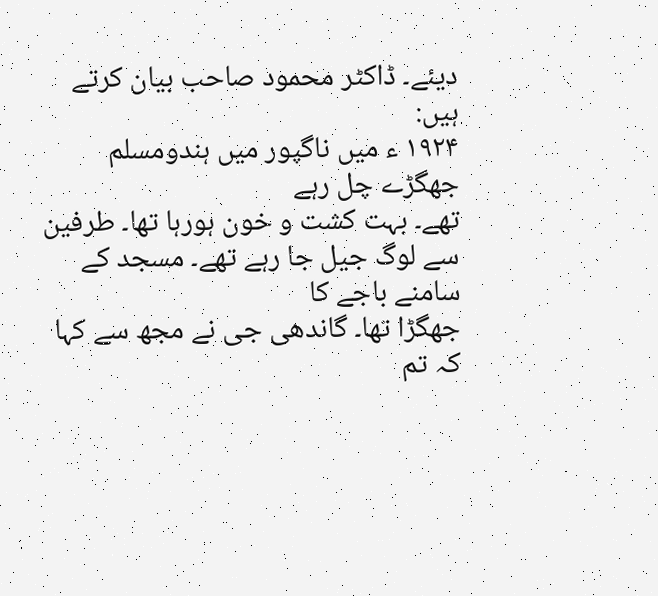دیئے۔ ڈاکٹر محمود صاحب بیان کرتے ہیں:
۱۹۲۴ ء میں ناگپور میں ہندومسلم جھگڑے چل رہے
تھے۔ بہت کشت و خون ہورہا تھا۔ طرفین سے لوگ جیل جا رہے تھے۔ مسجد کے سامنے باجے کا
جھگڑا تھا۔ گاندھی جی نے مجھ سے کہا کہ تم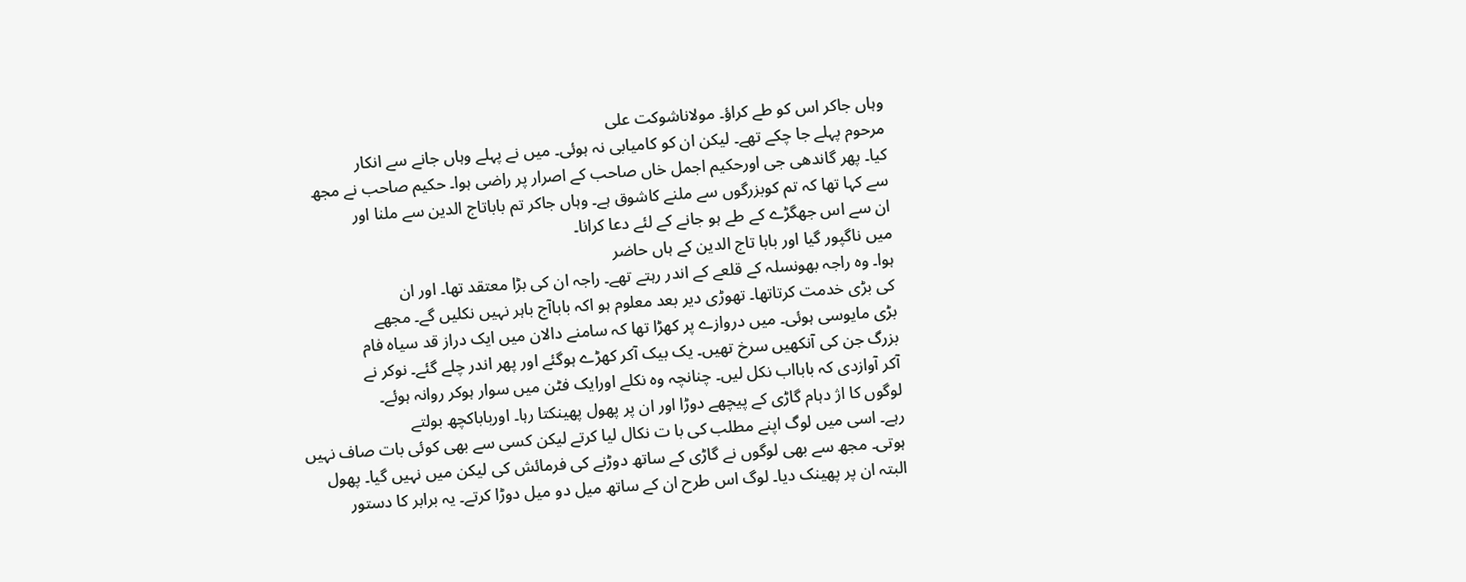وہاں جاکر اس کو طے کراؤ۔ مولاناشوکت علی
مرحوم پہلے جا چکے تھے۔ لیکن ان کو کامیابی نہ ہوئی۔ میں نے پہلے وہاں جانے سے انکار
کیا۔ پھر گاندھی جی اورحکیم اجمل خاں صاحب کے اصرار پر راضی ہوا۔ حکیم صاحب نے مجھ
سے کہا تھا کہ تم کوبزرگوں سے ملنے کاشوق ہے۔ وہاں جاکر تم باباتاج الدین سے ملنا اور
ان سے اس جھگڑے کے طے ہو جانے کے لئے دعا کرانا۔
میں ناگپور گیا اور بابا تاج الدین کے ہاں حاضر
ہوا۔ وہ راجہ بھونسلہ کے قلعے کے اندر رہتے تھے۔ راجہ ان کی بڑا معتقد تھا۔ اور ان
کی بڑی خدمت کرتاتھا۔ تھوڑی دیر بعد معلوم ہو اکہ باباآج باہر نہیں نکلیں گے۔ مجھے
بڑی مایوسی ہوئی۔ میں دروازے پر کھڑا تھا کہ سامنے دالان میں ایک دراز قد سیاہ فام
بزرگ جن کی آنکھیں سرخ تھیں۔ یک بیک آکر کھڑے ہوگئے اور پھر اندر چلے گئے۔ نوکر نے
آکر آوازدی کہ بابااب نکل لیں۔ چنانچہ وہ نکلے اورایک فٹن میں سوار ہوکر روانہ ہوئے۔
لوگوں کا اژ دہام گاڑی کے پیچھے دوڑا اور ان پر پھول پھینکتا رہا۔ اورباباکچھ بولتے
رہے۔ اسی میں لوگ اپنے مطلب کی با ت نکال لیا کرتے لیکن کسی سے بھی کوئی بات صاف نہیں
ہوتی۔ مجھ سے بھی لوگوں نے گاڑی کے ساتھ دوڑنے کی فرمائش کی لیکن میں نہیں گیا۔ پھول
البتہ ان پر پھینک دیا۔ لوگ اس طرح ان کے ساتھ میل دو میل دوڑا کرتے۔ یہ برابر کا دستور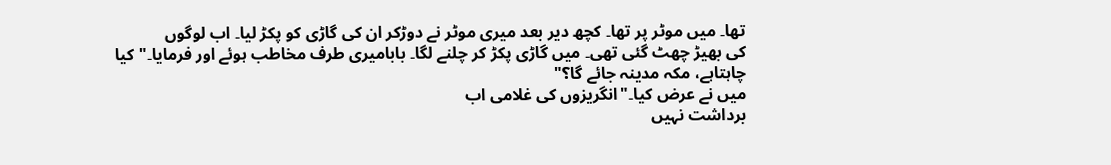تھا۔ میں موٹر پر تھا۔ کچھ دیر بعد میری موٹر نے دوڑکر ان کی گاڑی کو پکڑ لیا۔ اب لوگوں
کی بھیڑ چھٹ گئی تھی۔ میں گاڑی پکڑ کر چلنے لگا۔ بابامیری طرف مخاطب ہوئے اور فرمایا۔"کیا
چاہتاہے، مکہ مدینہ جائے گا؟"
میں نے عرض کیا۔"انگریزوں کی غلامی اب
برداشت نہیں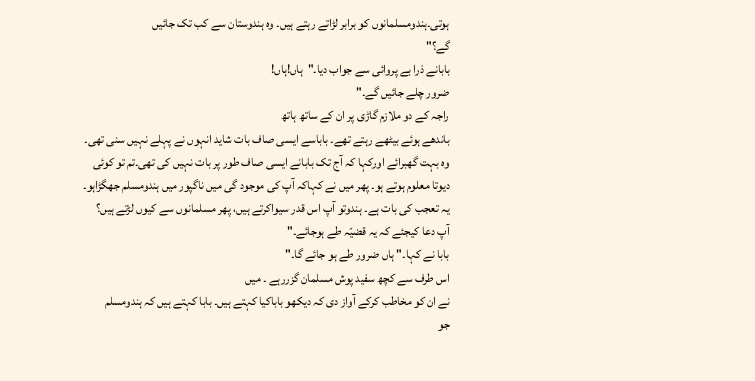ہوتی۔ہندومسلمانوں کو برابر لڑاتے رہتے ہیں۔ وہ ہندوستان سے کب تک جائیں
گے؟"
بابانے ذرا بے پروائی سے جواب دیا۔"ہاں!ہاں!
ضرور چلے جائیں گے۔"
راجہ کے دو ملازم گاڑی پر ان کے ساتھ ہاتھ
باندھے ہوئے بیٹھے رہتے تھے۔ باباسے ایسی صاف بات شاید انہوں نے پہلے نہیں سنی تھی۔
وہ بہت گھبرائے اورکہا کہ آج تک بابانے ایسی صاف طور پر بات نہیں کی تھی۔تم تو کوئی
دیوتا معلوم ہوتے ہو۔ پھر میں نے کہاکہ آپ کی موجود گی میں ناگپور میں ہندومسلم جھگڑاہو۔
یہ تعجب کی بات ہے۔ ہندوتو آپ اس قدر سیواکرتے ہیں، پھر مسلمانوں سے کیوں لڑتے ہیں؟
آپ دعا کیجئے کہ یہ قضیّہ طے ہوجائے۔"
بابا نے کہا۔" ہاں ضرور طے ہو جائے گا۔"
اس طرف سے کچھ سفید پوش مسلمان گزررہے ۔ میں
نے ان کو مخاطب کرکے آواز دی کہ دیکھو باباکیا کہتے ہیں۔ بابا کہتے ہیں کہ ہندومسلم
جو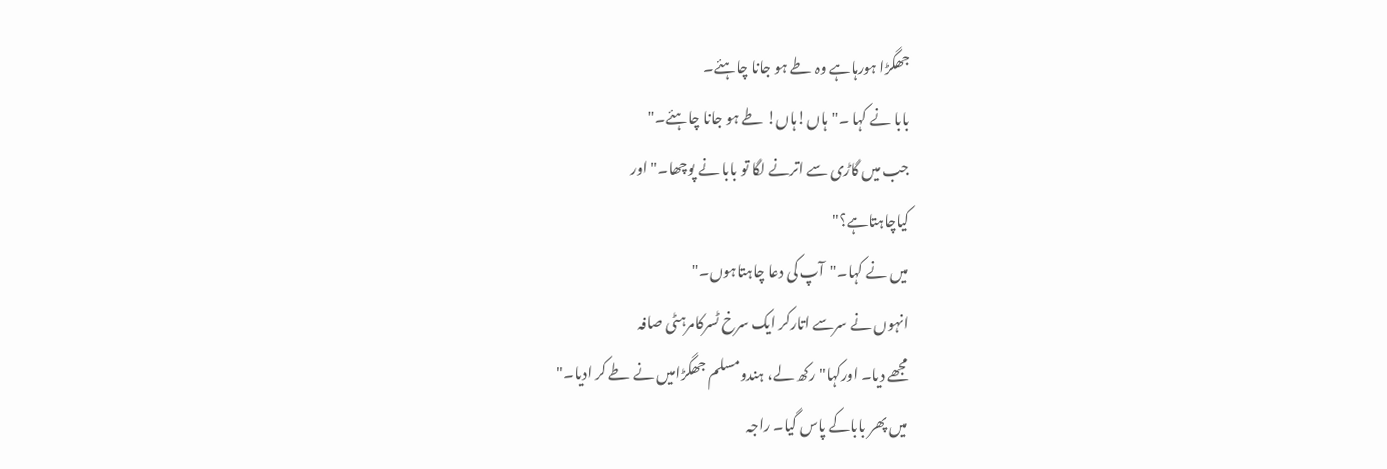جھگڑا ہورہاہے وہ طے ہو جانا چاہئے۔
بابا نے کہا ۔"ہاں!ہاں! طے ہو جانا چاہئے۔"
جب میں گاڑی سے اترنے لگا تو بابا نے پوچھا۔"اور
کیاچاہتاہے؟"
میں نے کہا۔"آپ کی دعا چاہتاہوں۔"
انہوں نے سرسے اتارکر ایک سرخ ٹسرکامرہٹی صافہ
مجھے دیا۔ اورکہا"رکھ لے، ہندومسلم جھگڑامیں نے طے کر ادیا۔"
میں پھر باباکے پاس گیا۔ راجہ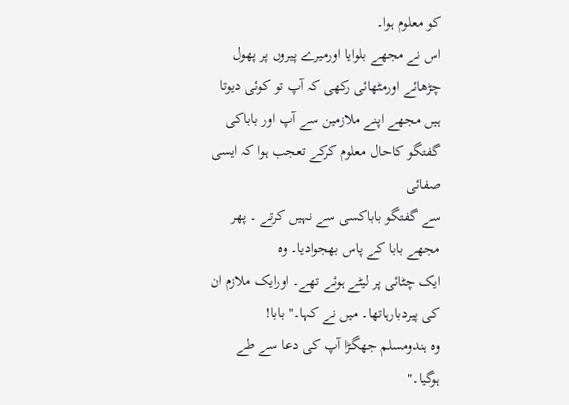کو معلوم ہوا۔
اس نے مجھے بلوایا اورمیرے پیروں پر پھول چڑھائے اورمٹھائی رکھی کہ آپ تو کوئی دیوتا
ہیں مجھے اپنے ملازمین سے آپ اور باباکی گفتگو کاحال معلوم کرکے تعجب ہوا کہ ایسی صفائی
سے گفتگو باباکسی سے نہیں کرتے ۔ پھر مجھے بابا کے پاس بھجوادیا۔ وہ
ایک چٹائی پر لیٹے ہوئے تھے۔ اورایک ملازم ان کی پیردبارہاتھا۔ میں نے کہا۔" بابا!
وہ ہندومسلم جھگڑا آپ کی دعا سے طے ہوگیا۔"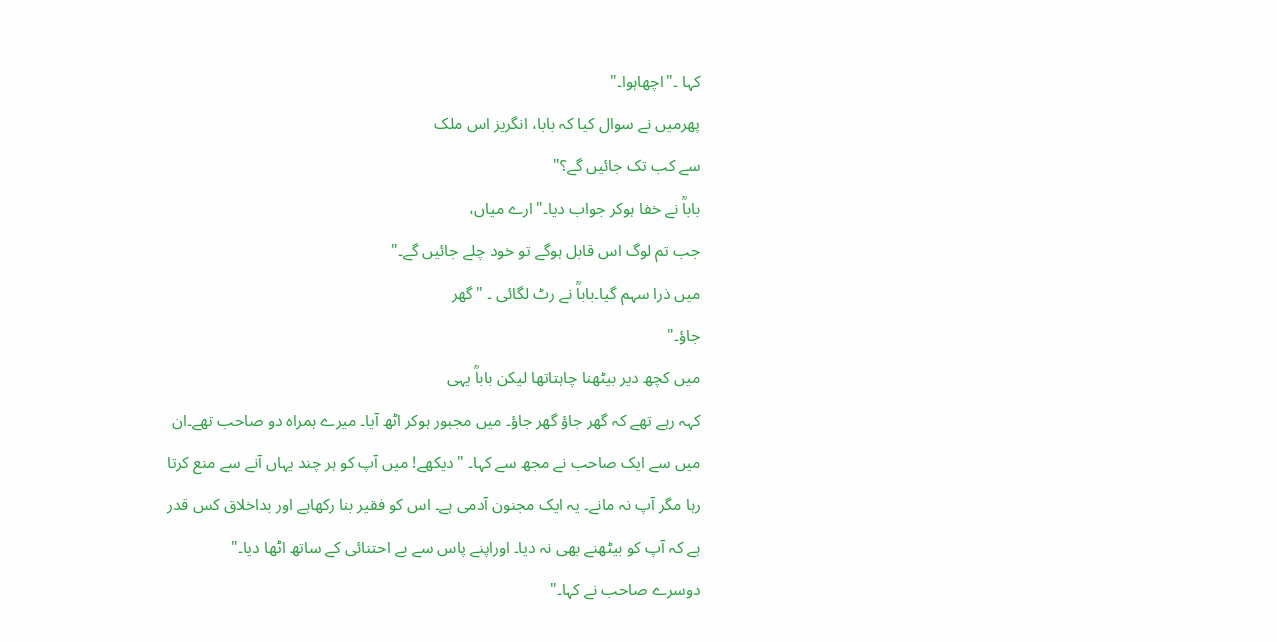کہا ۔"اچھاہوا۔"
پھرمیں نے سوال کیا کہ بابا، انگریز اس ملک
سے کب تک جائیں گے؟"
باباؒ نے خفا ہوکر جواب دیا۔"ارے میاں،
جب تم لوگ اس قابل ہوگے تو خود چلے جائیں گے۔"
میں ذرا سہم گیا۔باباؒ نے رٹ لگائی ۔ "گھر
جاؤ۔"
میں کچھ دیر بیٹھنا چاہتاتھا لیکن باباؒ یہی
کہہ رہے تھے کہ گھر جاؤ گھر جاؤ۔ میں مجبور ہوکر اٹھ آیا۔ میرے ہمراہ دو صاحب تھے۔ان
میں سے ایک صاحب نے مجھ سے کہا۔ "دیکھے! میں آپ کو ہر چند یہاں آنے سے منع کرتا
رہا مگر آپ نہ مانے۔ یہ ایک مجنون آدمی ہے۔ اس کو فقیر بنا رکھاہے اور بداخلاق کس قدر
ہے کہ آپ کو بیٹھنے بھی نہ دیا۔ اوراپنے پاس سے بے احتنائی کے ساتھ اٹھا دیا۔"
دوسرے صاحب نے کہا۔"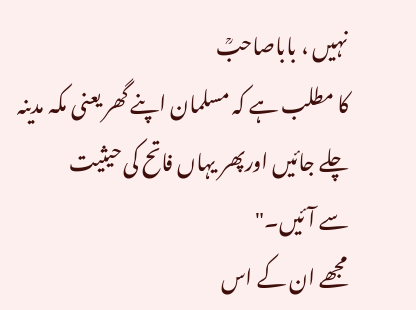نہیں ، باباصاحبؒ
کا مطلب ہے کہ مسلمان اپنے گھر یعنی مکہ مدینہ چلے جائیں اورپھر یہاں فاتح کی حیثیت
سے آئیں۔"
مجھے ان کے اس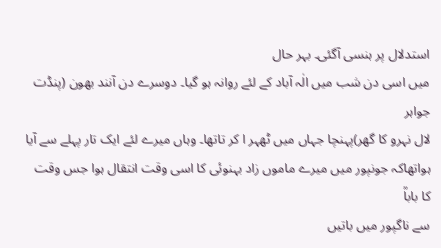استدلال پر ہنسی آگئی۔ بہر حال
میں اسی دن شب میں الٰہ آباد کے لئے روانہ ہو گیا۔ دوسرے دن آنند بھون (پنڈت جواہر
لال نہرو کا گھر)پہنچا جہاں میں ٹھہر ا کر تاتھا۔ وہاں میرے لئے ایک تار پہلے سے آیا
ہواتھاکہ جونپور میں میرے ماموں زاد بہنوئی کا اسی وقت انتقال ہوا جس وقت کا باباؒ
سے ناگپور میں باتیں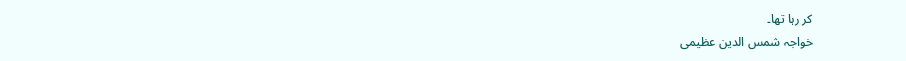کر رہا تھا۔
خواجہ شمس الدین عظیمی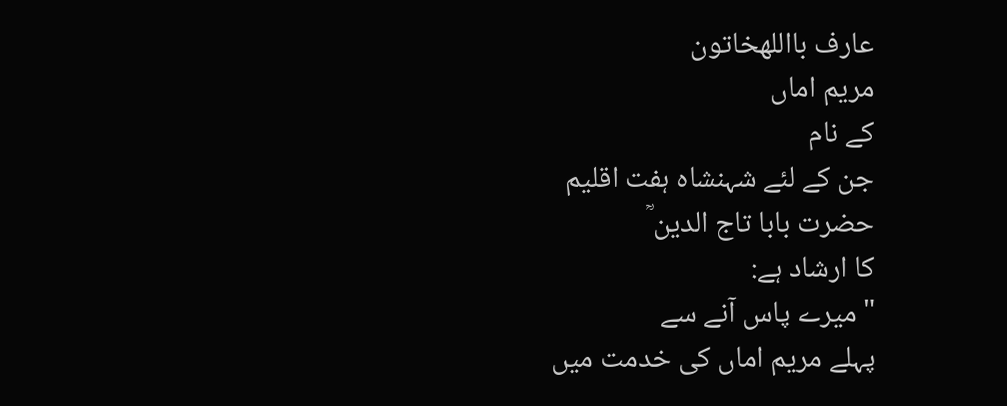عارف بااللهخاتون
مریم اماں
کے نام
جن کے لئے شہنشاہ ہفت اقلیم
حضرت بابا تاج الدین ؒ
کا ارشاد ہے:
"میرے پاس آنے سے
پہلے مریم اماں کی خدمت میں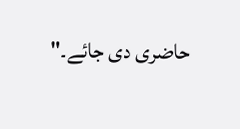حاضری دی جائے۔"